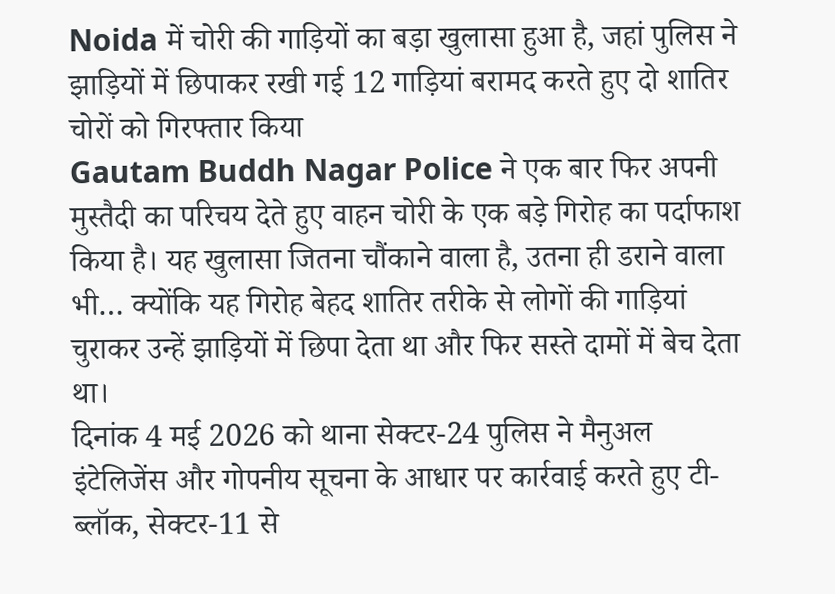Noida में चोरी की गाड़ियों का बड़ा खुलासा हुआ है, जहां पुलिस ने झाड़ियों में छिपाकर रखी गई 12 गाड़ियां बरामद करते हुए दो शातिर चोरों को गिरफ्तार किया
Gautam Buddh Nagar Police ने एक बार फिर अपनी मुस्तैदी का परिचय देते हुए वाहन चोरी के एक बड़े गिरोह का पर्दाफाश किया है। यह खुलासा जितना चौंकाने वाला है, उतना ही डराने वाला भी… क्योंकि यह गिरोह बेहद शातिर तरीके से लोगों की गाड़ियां चुराकर उन्हें झाड़ियों में छिपा देता था और फिर सस्ते दामों में बेच देता था।
दिनांक 4 मई 2026 को थाना सेक्टर-24 पुलिस ने मैनुअल इंटेलिजेंस और गोपनीय सूचना के आधार पर कार्रवाई करते हुए टी-ब्लॉक, सेक्टर-11 से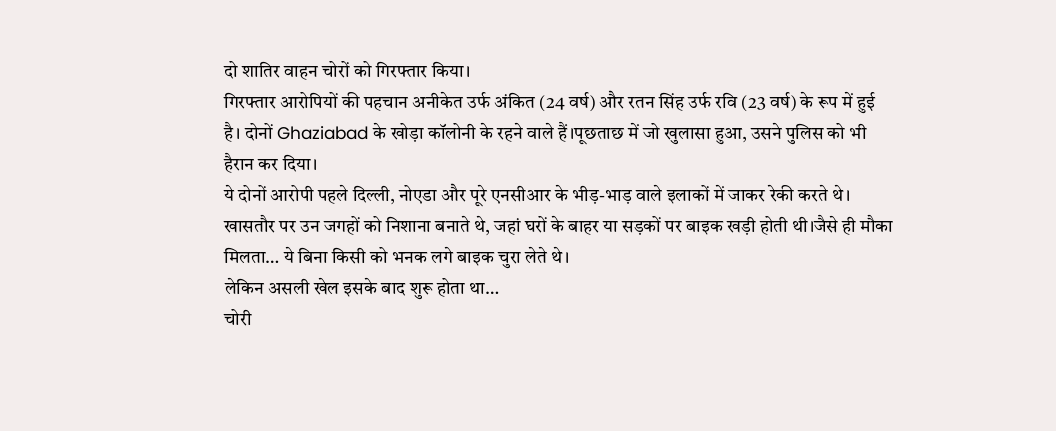दो शातिर वाहन चोरों को गिरफ्तार किया।
गिरफ्तार आरोपियों की पहचान अनीकेत उर्फ अंकित (24 वर्ष) और रतन सिंह उर्फ रवि (23 वर्ष) के रूप में हुई है। दोनों Ghaziabad के खोड़ा कॉलोनी के रहने वाले हैं।पूछताछ में जो खुलासा हुआ, उसने पुलिस को भी हैरान कर दिया।
ये दोनों आरोपी पहले दिल्ली, नोएडा और पूरे एनसीआर के भीड़-भाड़ वाले इलाकों में जाकर रेकी करते थे। खासतौर पर उन जगहों को निशाना बनाते थे, जहां घरों के बाहर या सड़कों पर बाइक खड़ी होती थी।जैसे ही मौका मिलता… ये बिना किसी को भनक लगे बाइक चुरा लेते थे।
लेकिन असली खेल इसके बाद शुरू होता था…
चोरी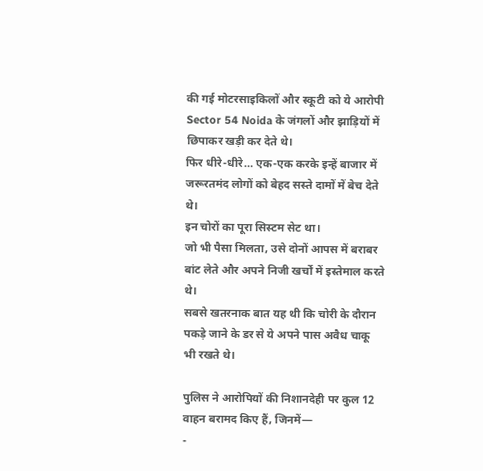की गई मोटरसाइकिलों और स्कूटी को ये आरोपी Sector 54 Noida के जंगलों और झाड़ियों में छिपाकर खड़ी कर देते थे।
फिर धीरे-धीरे… एक-एक करके इन्हें बाजार में जरूरतमंद लोगों को बेहद सस्ते दामों में बेच देते थे।
इन चोरों का पूरा सिस्टम सेट था।
जो भी पैसा मिलता, उसे दोनों आपस में बराबर बांट लेते और अपने निजी खर्चों में इस्तेमाल करते थे।
सबसे खतरनाक बात यह थी कि चोरी के दौरान पकड़े जाने के डर से ये अपने पास अवैध चाकू भी रखते थे।

पुलिस ने आरोपियों की निशानदेही पर कुल 12 वाहन बरामद किए हैं, जिनमें—
-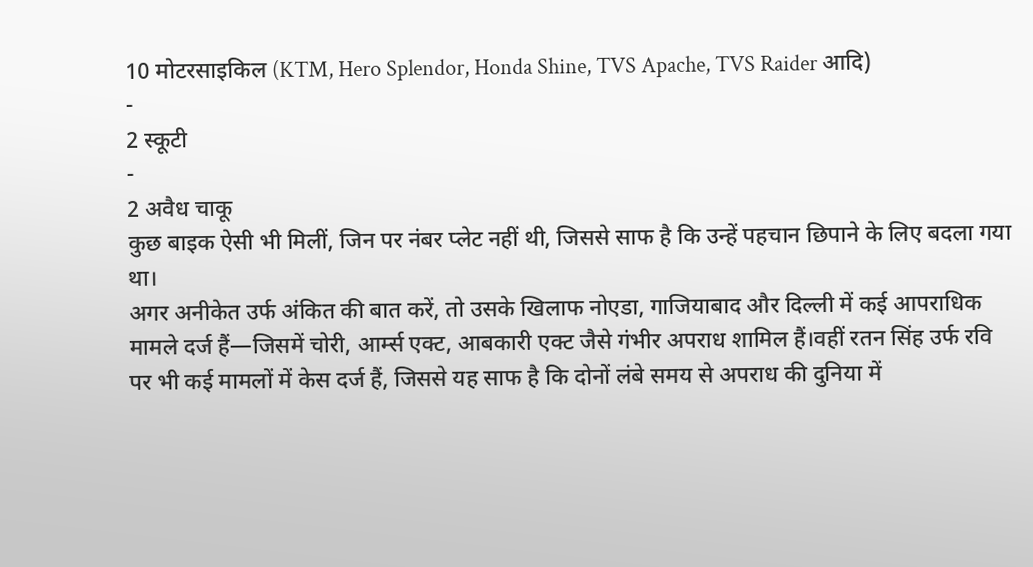10 मोटरसाइकिल (KTM, Hero Splendor, Honda Shine, TVS Apache, TVS Raider आदि)
-
2 स्कूटी
-
2 अवैध चाकू
कुछ बाइक ऐसी भी मिलीं, जिन पर नंबर प्लेट नहीं थी, जिससे साफ है कि उन्हें पहचान छिपाने के लिए बदला गया था।
अगर अनीकेत उर्फ अंकित की बात करें, तो उसके खिलाफ नोएडा, गाजियाबाद और दिल्ली में कई आपराधिक मामले दर्ज हैं—जिसमें चोरी, आर्म्स एक्ट, आबकारी एक्ट जैसे गंभीर अपराध शामिल हैं।वहीं रतन सिंह उर्फ रवि पर भी कई मामलों में केस दर्ज हैं, जिससे यह साफ है कि दोनों लंबे समय से अपराध की दुनिया में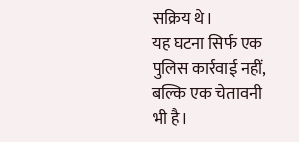सक्रिय थे।
यह घटना सिर्फ एक पुलिस कार्रवाई नहीं, बल्कि एक चेतावनी भी है।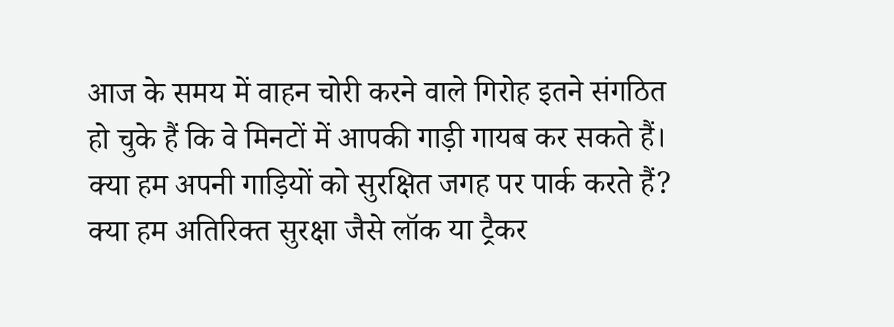आज के समय में वाहन चोरी करने वाले गिरोह इतने संगठित हो चुके हैं कि वे मिनटों में आपकी गाड़ी गायब कर सकते हैं।
क्या हम अपनी गाड़ियों को सुरक्षित जगह पर पार्क करते हैं?
क्या हम अतिरिक्त सुरक्षा जैसे लॉक या ट्रैकर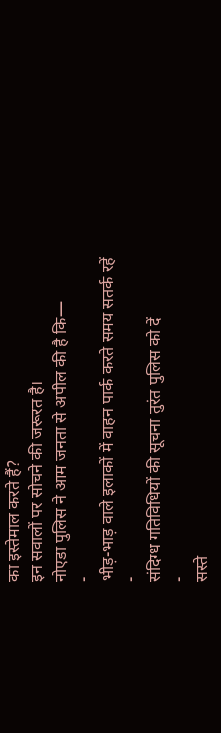का इस्तेमाल करते हैं?
इन सवालों पर सोचने की जरूरत है।
नोएडा पुलिस ने आम जनता से अपील की है कि—
-
भीड़-भाड़ वाले इलाकों में वाहन पार्क करते समय सतर्क रहें
-
संदिग्ध गतिविधियों की सूचना तुरंत पुलिस को दें
-
सस्ते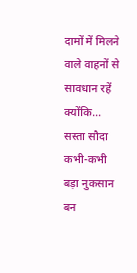दामों में मिलने वाले वाहनों से सावधान रहें
क्योंकि… सस्ता सौदा कभी-कभी बड़ा नुकसान बन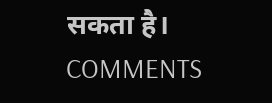सकता है।
COMMENTS